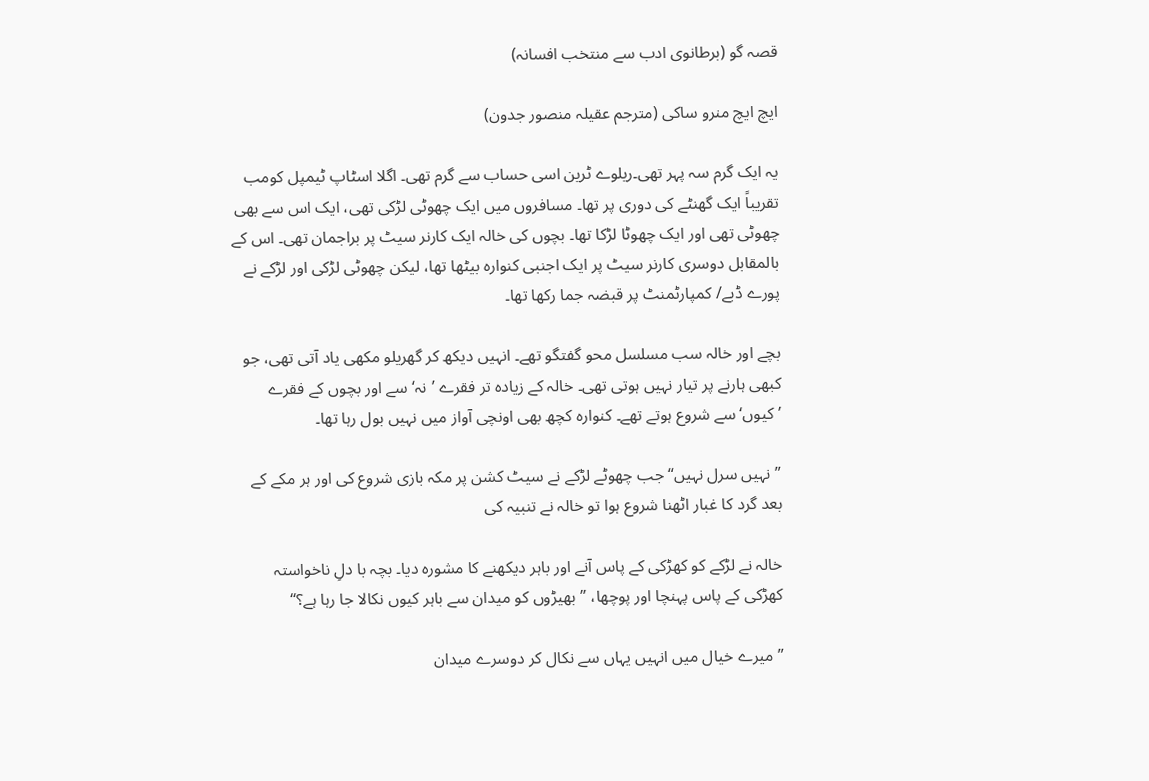قصہ گو (برطانوی ادب سے منتخب افسانہ)

ایچ ایچ منرو ساکی (مترجم عقیلہ منصور جدون)

یہ ایک گرم سہ پہر تھی۔ریلوے ٹرین اسی حساب سے گرم تھی۔ اگلا اسٹاپ ٹیمپل کومب تقریباً ایک گھنٹے کی دوری پر تھا۔ مسافروں میں ایک چھوٹی لڑکی تھی، ایک اس سے بھی چھوٹی تھی اور ایک چھوٹا لڑکا تھا۔ بچوں کی خالہ ایک کارنر سیٹ پر براجمان تھی۔ اس کے بالمقابل دوسری کارنر سیٹ پر ایک اجنبی کنوارہ بیٹھا تھا، لیکن چھوٹی لڑکی اور لڑکے نے پورے ڈبے/ کمپارٹمنٹ پر قبضہ جما رکھا تھا۔

بچے اور خالہ سب مسلسل محو گفتگو تھے۔ انہیں دیکھ کر گھریلو مکھی یاد آتی تھی، جو کبھی ہارنے پر تیار نہیں ہوتی تھی۔ خالہ کے زیادہ تر فقرے ’نہ‘ سے اور بچوں کے فقرے ’کیوں‘ سے شروع ہوتے تھے۔ کنوارہ کچھ بھی اونچی آواز میں نہیں بول رہا تھا۔

”نہیں سرل نہیں“ جب چھوٹے لڑکے نے سیٹ کشن پر مکہ بازی شروع کی اور ہر مکے کے بعد گرد کا غبار اٹھنا شروع ہوا تو خالہ نے تنبیہ کی

خالہ نے لڑکے کو کھڑکی کے پاس آنے اور باہر دیکھنے کا مشورہ دیا۔ بچہ با دلِ ناخواستہ کھڑکی کے پاس پہنچا اور پوچھا، ”بھیڑوں کو میدان سے باہر کیوں نکالا جا رہا ہے؟“

”میرے خیال میں انہیں یہاں سے نکال کر دوسرے میدان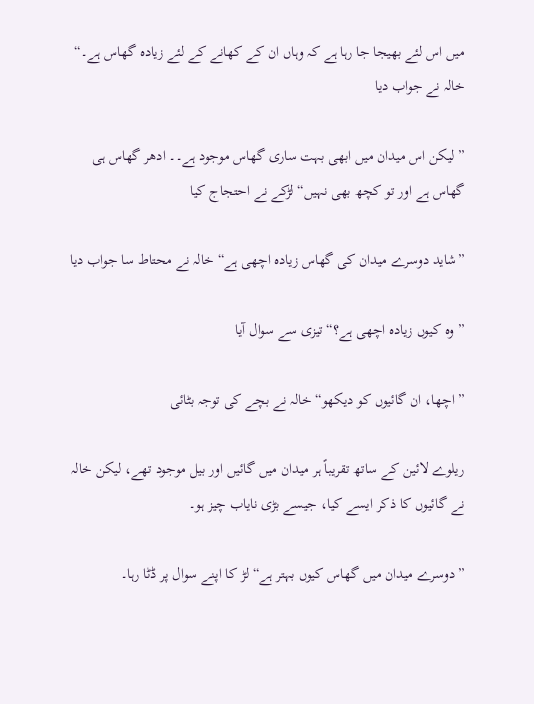میں اس لئے بھیجا جا رہا ہے کہ وہاں ان کے کھانے کے لئے زیادہ گھاس ہے۔“ خالہ نے جواب دیا

”لیکن اس میدان میں ابھی بہت ساری گھاس موجود ہے۔۔ ادھر گھاس ہی گھاس ہے اور تو کچھ بھی نہیں“ لڑکے نے احتجاج کیا

”شاید دوسرے میدان کی گھاس زیادہ اچھی ہے“ خالہ نے محتاط سا جواب دیا

”وہ کیوں زیادہ اچھی ہے؟“ تیزی سے سوال آیا

”اچھا، ان گائیوں کو دیکھو“ خالہ نے بچے کی توجہ بٹائی

ریلوے لائین کے ساتھ تقریباً ہر میدان میں گائیں اور بیل موجود تھے، لیکن خالہ نے گائیوں کا ذکر ایسے کیا، جیسے بڑی نایاب چیز ہو۔

”دوسرے میدان میں گھاس کیوں بہتر ہے“ لڑ کا اپنے سوال پر ڈٹا رہا۔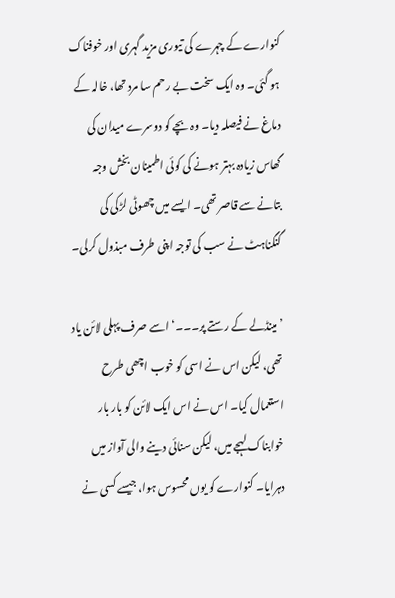کنوارے کے چہرے کی تیوری مزید گہری اور خوفناک ہو گئی۔ وہ ایک سخت بے رحم سا مرد تھا، خالہ کے دماغ نے فیصلہ دیا۔ وہ بچے کو دوسرے میدان کی گھاس زیادہ بہتر ہونے کی کوئی اطمینان بخش وجہ بتانے سے قاصر تھی۔ ایسے میں چھوٹی لڑکی کی گنگناہٹ نے سب کی توجہ اپنی طرف مبذول کرلی۔

’مینڈلے کے رستے پر۔۔۔‘ اسے صرف پہلی لائن یاد تھی، لیکن اس نے اسی کو خوب اچھی طرح استعمال کیا۔ اس نے اس ایک لائن کو بار بار خوابناک لہجے میں، لیکن سنائی دینے والی آواز میں دہرایا۔ کنوارے کو یوں محسوس ہوا، جیسے کسی نے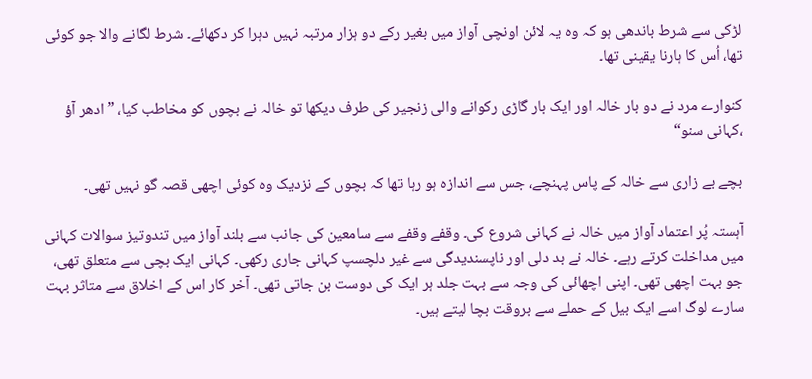لڑکی سے شرط باندھی ہو کہ وہ یہ لائن اونچی آواز میں بغیر رکے دو ہزار مرتبہ نہیں دہرا کر دکھائے۔ شرط لگانے والا جو کوئی تھا، اُس کا ہارنا یقینی تھا۔

کنوارے مرد نے دو بار خالہ اور ایک بار گاڑی رکوانے والی زنجیر کی طرف دیکھا تو خالہ نے بچوں کو مخاطب کیا، ”ادھر آؤ ،کہانی سنو“

بچے بے زاری سے خالہ کے پاس پہنچے، جس سے اندازہ ہو رہا تھا کہ بچوں کے نزدیک وہ کوئی اچھی قصہ گو نہیں تھی۔

آہستہ پُر اعتماد آواز میں خالہ نے کہانی شروع کی۔ وقفے وقفے سے سامعین کی جانب سے بلند آواز میں تندوتیز سوالات کہانی میں مداخلت کرتے رہے۔ خالہ نے بد دلی اور ناپسندیدگی سے غیر دلچسپ کہانی جاری رکھی۔ کہانی ایک بچی سے متعلق تھی، جو بہت اچھی تھی۔ اپنی اچھائی کی وجہ سے بہت جلد ہر ایک کی دوست بن جاتی تھی۔ آخر کار اس کے اخلاق سے متاثر بہت سارے لوگ اسے ایک بیل کے حملے سے بروقت بچا لیتے ہیں۔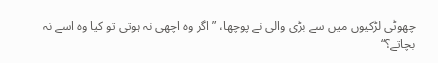چھوٹی لڑکیوں میں سے بڑی والی نے پوچھا، ”اگر وہ اچھی نہ ہوتی تو کیا وہ اسے نہ بچاتے؟“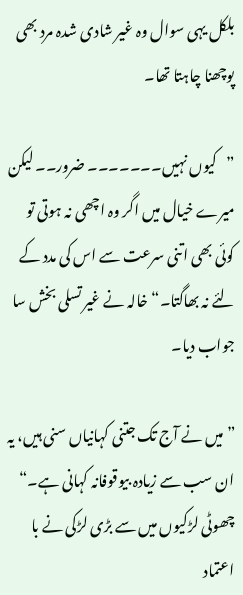بلکل یہی سوال وہ غیر شادی شدہ مرد بھی پوچھنا چاہتا تھا۔

”کیوں نہیں۔۔۔۔۔۔۔ ضرور۔۔ لیکن میرے خیال میں اگر وہ اچھی نہ ہوتی تو کوئی بھی اتنی سرعت سے اس کی مدد کے لئے نہ بھاگتا۔“ خالہ نے غیر تسلی بخش سا جواب دیا۔

”میں نے آج تک جتنی کہانیاں سنی ہیں، یہ ان سب سے زیادہ بیوقوفانہ کہانی ہے۔“ چھوٹی لڑکیوں میں سے بڑی لڑکی نے با اعتماد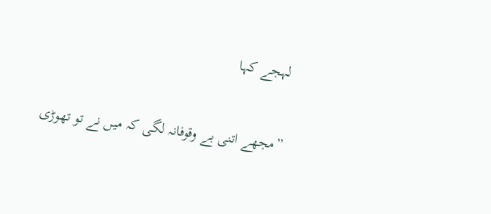لہجے کہا

”مجھے اتنی بے وقوفانہ لگی کہ میں نے تو تھوڑی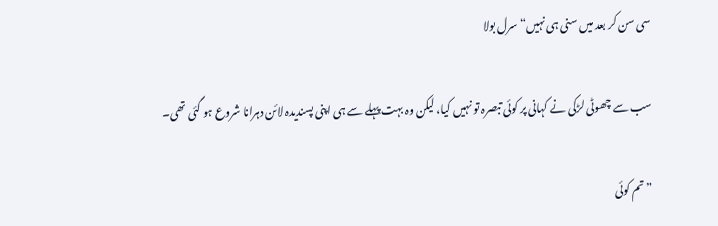سی سن کر بعد میں سنی ہی نہیں“ سرل بولا

سب سے چھوٹی لڑکی نے کہانی پر کوئی تبصرہ تو نہیں کیا، لیکن وہ بہت پہلے سے ہی اپنی پسندیدہ لائن دہرانا شروع ہو گئی تھی۔

”تم کوئی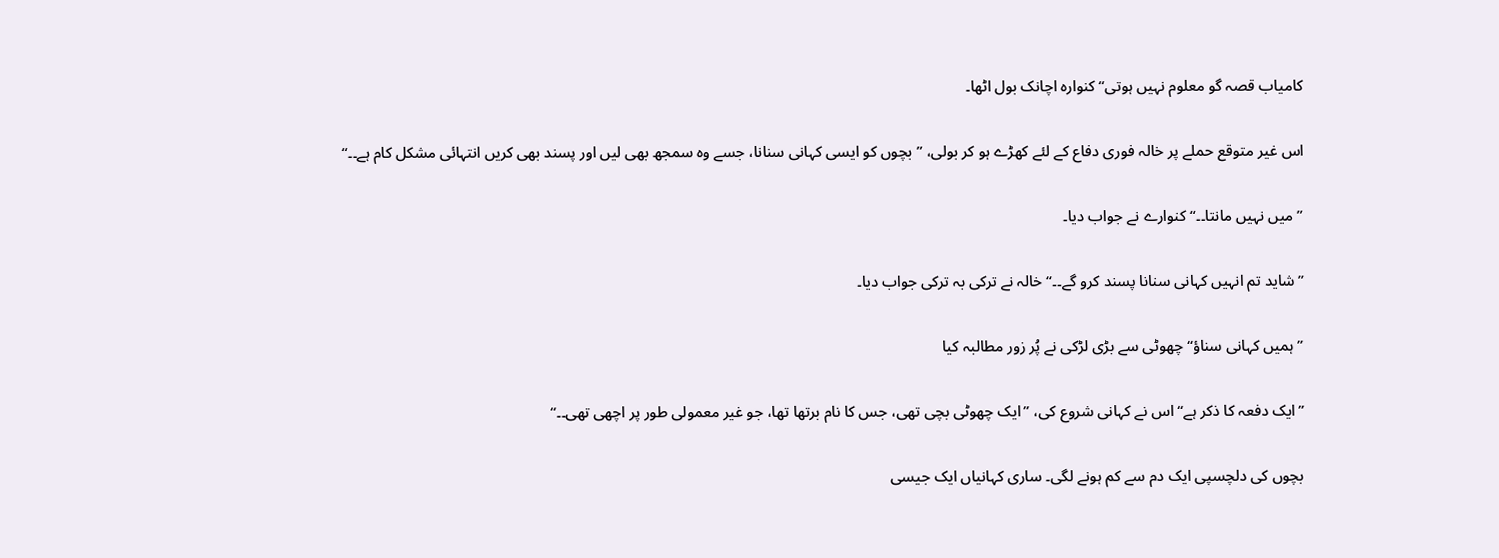کامیاب قصہ گو معلوم نہیں ہوتی“ کنوارہ اچانک بول اٹھا۔

اس غیر متوقع حملے پر خالہ فوری دفاع کے لئے کھڑے ہو کر بولی، ”بچوں کو ایسی کہانی سنانا، جسے وہ سمجھ بھی لیں اور پسند بھی کریں انتہائی مشکل کام ہے۔۔“

”میں نہیں مانتا۔۔“ کنوارے نے جواب دیا۔

”شاید تم انہیں کہانی سنانا پسند کرو گے۔۔“ خالہ نے ترکی بہ ترکی جواب دیا۔

”ہمیں کہانی سناؤ“ چھوٹی سے بڑی لڑکی نے پُر زور مطالبہ کیا

”ایک دفعہ کا ذکر ہے“ اس نے کہانی شروع کی، ”ایک چھوٹی بچی تھی، جس کا نام برتھا تھا، جو غیر معمولی طور پر اچھی تھی۔۔“

بچوں کی دلچسپی ایک دم سے کم ہونے لگی۔ ساری کہانیاں ایک جیسی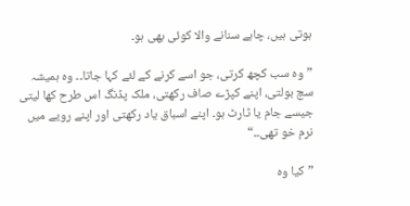ہوتی ہیں، چاہے سنانے والا کوئی بھی ہو۔

”وہ سب کچھ کرتی، جو اسے کرنے کے لئے کہا جاتا۔۔ وہ ہمیشہ سچ بولتی، اپنے کپڑے صاف رکھتی، ملک پڈنگ اس طرح کھا لیتی جیسے جام یا ٹارٹ ہو۔ اپنے اسباق یاد رکھتی اور اپنے رویے میں نرم خو تھی۔۔“

”کیا وہ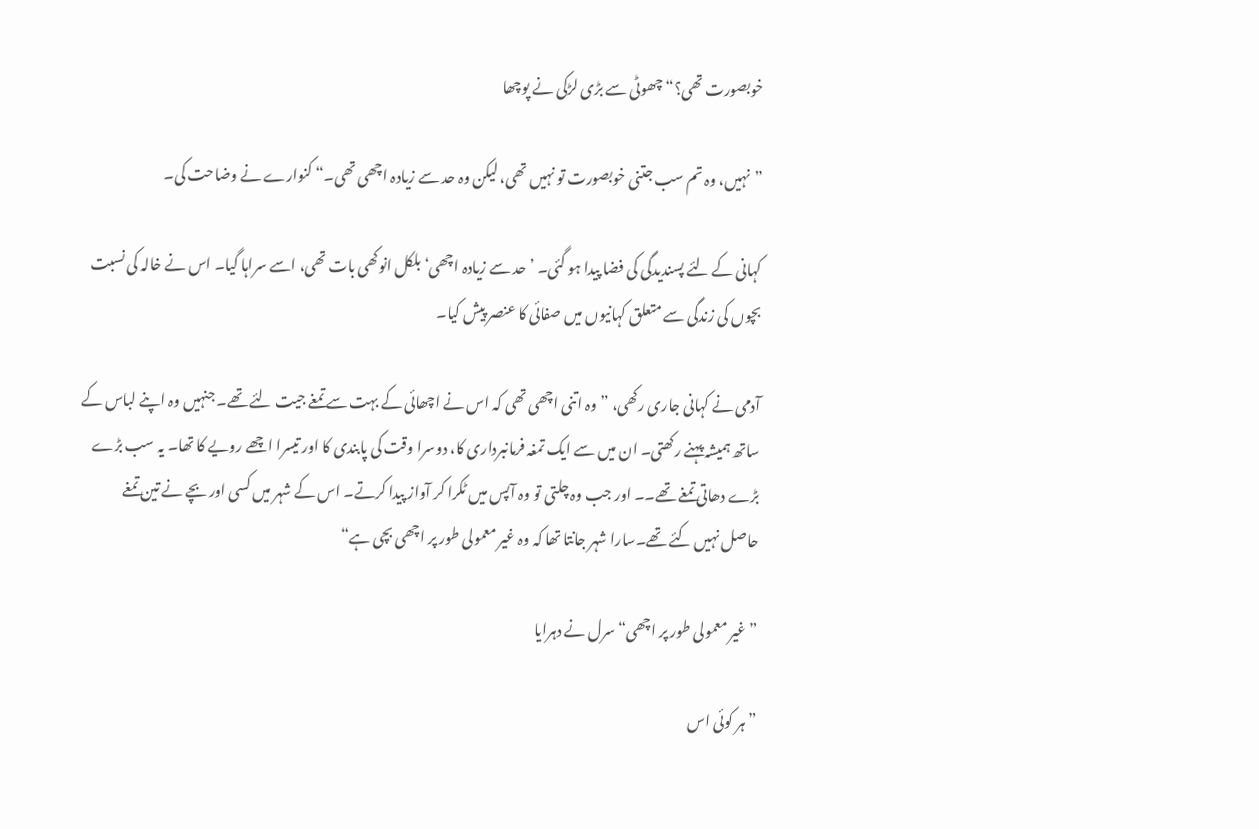خوبصورت تھی؟“ چھوٹی سے بڑی لڑکی نے پوچھا

”نہیں، وہ تم سب جتنی خوبصورت تو نہیں تھی، لیکن وہ حد سے زیادہ اچھی تھی۔“ کنوارے نے وضاحت کی۔

کہانی کے لئے پسندیدگی کی فضا پیدا ہو گئی۔ ’حد سے زیادہ اچھی‘ بلکل انوکھی بات تھی، اسے سراہا گیا۔ اس نے خالہ کی نسبت بچوں کی زندگی سے متعلق کہانیوں میں صفائی کا عنصر پیش کیا۔

آدمی نے کہانی جاری رکھی، ”وہ اتنی اچھی تھی کہ اس نے اچھائی کے بہت سے تمغے جیت لئے تھے۔ جنہیں وہ اپنے لباس کے ساتھ ہمیشہ پہنے رکھتی۔ ان میں سے ایک تمغہ فرمانبرداری کا، دوسرا وقت کی پابندی کا اور تیسرا اچھے رویے کا تھا۔ یہ سب بڑے بڑے دھاتی تمغے تھے۔۔ اور جب وہ چلتی تو وہ آپس میں ٹکرا کر آواز پیدا کرتے۔ اس کے شہر میں کسی اور بچے نے تین تمغے حاصل نہیں کئے تھے۔سارا شہر جانتا تھا کہ وہ غیر معمولی طور پر اچھی بچی ہے“

”غیر معمولی طور پر اچھی“ سرل نے دہرایا

”ہر کوئی اس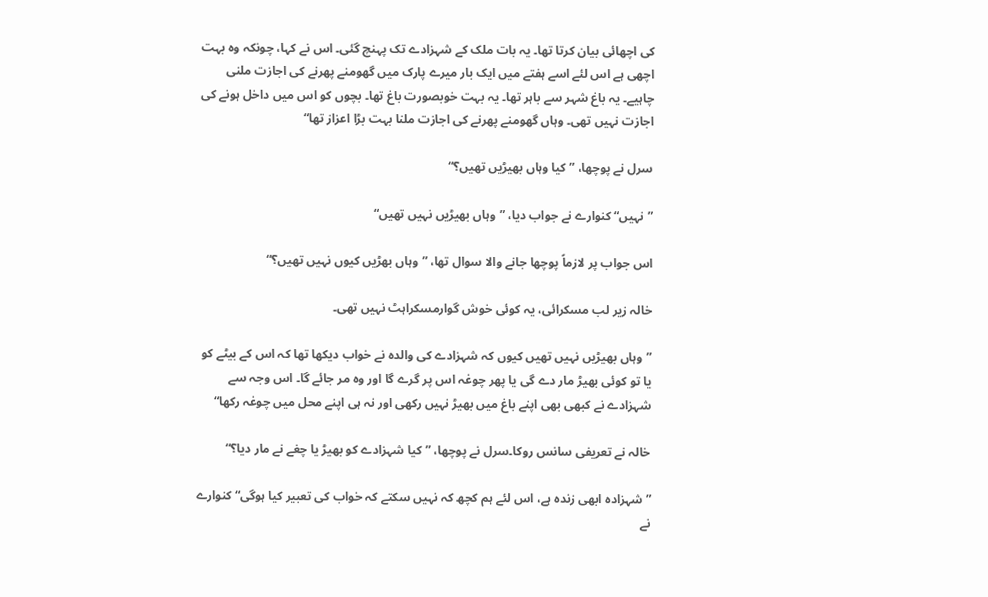کی اچھائی بیان کرتا تھا۔ یہ بات ملک کے شہزادے تک پہنچ گئی۔ اس نے کہا، چونکہ وہ بہت اچھی ہے اس لئے اسے ہفتے میں ایک بار میرے پارک میں گھومنے پھرنے کی اجازت ملنی چاہیے۔ یہ باغ شہر سے باہر تھا۔ یہ بہت خوبصورت باغ تھا۔ بچوں کو اس میں داخل ہونے کی اجازت نہیں تھی۔ وہاں گھومنے پھرنے کی اجازت ملنا بہت بڑا اعزاز تھا“

سرل نے پوچھا، ”کیا وہاں بھیڑیں تھیں؟“

”نہیں“ کنوارے نے جواب دیا، ”وہاں بھیڑیں نہیں تھیں“

اس جواب پر لازماً پوچھا جانے والا سوال تھا، ”وہاں بھڑیں کیوں نہیں تھیں؟“

خالہ زیر لب مسکرائی، یہ کوئی خوش گوارمسکراہٹ نہیں تھی۔

”وہاں بھیڑیں نہیں تھیں کیوں کہ شہزادے کی والدہ نے خواب دیکھا تھا کہ اس کے بیٹے کو یا تو کوئی بھیڑ مار دے گی یا پھر چوغہ اس پر گرے گا اور وہ مر جائے گا۔ اس وجہ سے شہزادے نے کبھی بھی اپنے باغ میں بھیڑ نہیں رکھی اور نہ ہی اپنے محل میں چوغہ رکھا“

خالہ نے تعریفی سانس روکا۔سرل نے پوچھا، ”کیا شہزادے کو بھیڑ یا چغے نے مار دیا؟“

”شہزادہ ابھی زندہ ہے، اس لئے ہم کچھ کہ نہیں سکتے کہ خواب کی تعبیر کیا ہوگی“ کنوارے نے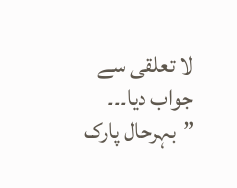لا تعلقی سے جواب دیا۔۔۔ ”بہرحال پارک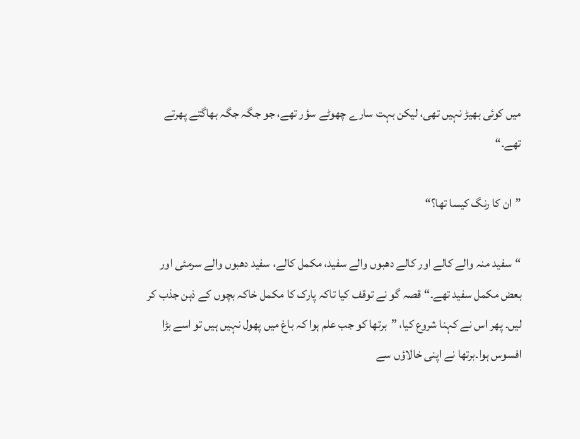میں کوئی بھیڑ نہیں تھی، لیکن بہت سارے چھوٹے سؤر تھے، جو جگہ جگہ بھاگتے پھرتے تھے۔“

”ان کا رنگ کیسا تھا؟“

“سفید منہ والے کالے اور کالے دھبوں والے سفید، مکمل کالے، سفید دھبوں والے سرمئی اور بعض مکمل سفید تھے۔“ قصہ گو نے توقف کیا تاکہ پارک کا مکمل خاکہ بچوں کے ذہن جذب کر لیں۔ پھر اس نے کہنا شروع کیا، ”برتھا کو جب علم ہوا کہ باغ میں پھول نہیں ہیں تو اسے بڑا افسوس ہوا۔برتھا نے اپنی خالاؤں سے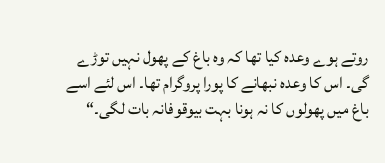روتے ہوے وعدہ کیا تھا کہ وہ باغ کے پھول نہیں توڑے گی۔ اس کا وعدہ نبھانے کا پورا پروگرام تھا۔ اس لئے اسے باغ میں پھولوں کا نہ ہونا بہت بیوقوفانہ بات لگی۔“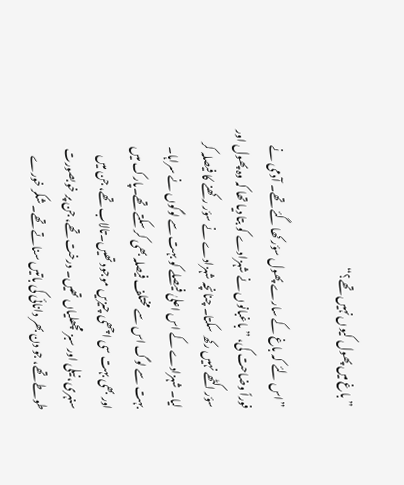”باغ میں پھول کیوں نہیں تھے؟“

”اس لئے کہ باغ کے سارے پھول سؤر کھا گئے تھے۔ آدمی نے فوراً وضاحت کی، ”باغبانوں نے شہزادے کو بتا دیا تھا کہ وہ پھول اور سؤر اکٹھے نہیں رکھ سکتا۔ چنانچہ شہزادے نے سؤر رکھنے کا فیصلہ کر لیا۔ شہزادے کے اس اعلیٰ فیصلے کو بہت سے لوگوں نے سراہا۔ بہت سے لوگ اس سے مختلف فیصلہ بھی کر سکتے تھے۔پارک میں اور بھی بہت سی اچھی چیزیں موجود تھیں۔تالاب تھے، جن میں سنہری، نیلی اور سبز مچھلیاں تھیں۔ درخت تھے، جن پر خوبصورت طوطے تھے، جو دن بھر دانائی کی باتیں سناتے تھے۔ شکر خورے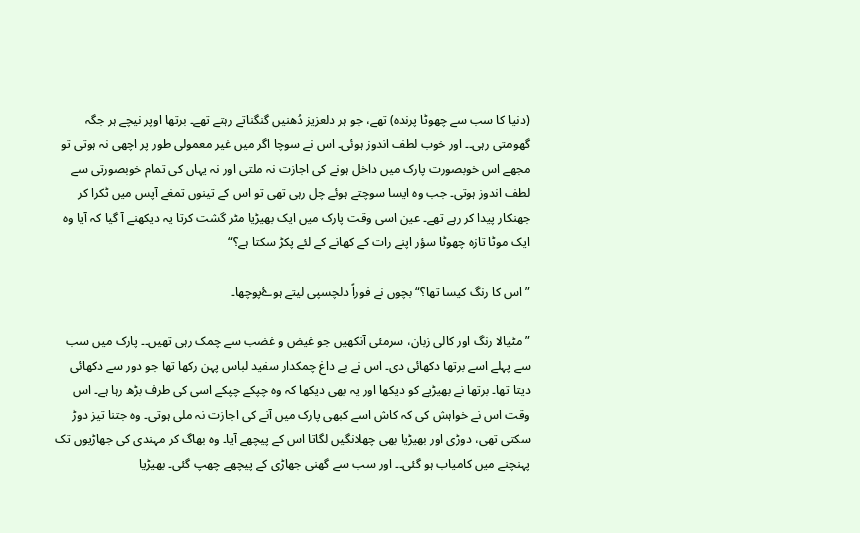(دنیا کا سب سے چھوٹا پرندہ) تھے، جو ہر دلعزیز دُھنیں گنگناتے رہتے تھے۔ برتھا اوپر نیچے ہر جگہ گھومتی رہی۔۔ اور خوب لطف اندوز ہوئی۔ اس نے سوچا اگر میں غیر معمولی طور پر اچھی نہ ہوتی تو مجھے اس خوبصورت پارک میں داخل ہونے کی اجازت نہ ملتی اور نہ یہاں کی تمام خوبصورتی سے لطف اندوز ہوتی۔ جب وہ ایسا سوچتے ہوئے چل رہی تھی تو اس کے تینوں تمغے آپس میں ٹکرا کر جھنکار پیدا کر رہے تھے۔ عین اسی وقت پارک میں ایک بھیڑیا مٹر گشت کرتا یہ دیکھنے آ گیا کہ آیا وہ ایک موٹا تازہ چھوٹا سؤر اپنے رات کے کھانے کے لئے پکڑ سکتا ہے؟“

”اس کا رنگ کیسا تھا؟“ بچوں نے فوراً دلچسپی لیتے ہوۓپوچھا۔

”مٹیالا رنگ اور کالی زبان، سرمئی آنکھیں جو غیض و غضب سے چمک رہی تھیں۔۔ پارک میں سب سے پہلے اسے برتھا دکھائی دی۔ اس نے بے داغ چمکدار سفید لباس پہن رکھا تھا جو دور سے دکھائی دیتا تھا۔ برتھا نے بھیڑیے کو دیکھا اور یہ بھی دیکھا کہ وہ چپکے چپکے اسی کی طرف بڑھ رہا ہے۔ اس وقت اس نے خواہش کی کہ کاش اسے کبھی پارک میں آنے کی اجازت نہ ملی ہوتی۔ وہ جتنا تیز دوڑ سکتی تھی، دوڑی اور بھیڑیا بھی چھلانگیں لگاتا اس کے پیچھے آیا۔ وہ بھاگ کر مہندی کی جھاڑیوں تک پہنچنے میں کامیاب ہو گئی۔۔ اور سب سے گھنی جھاڑی کے پیچھے چھپ گئی۔ بھیڑیا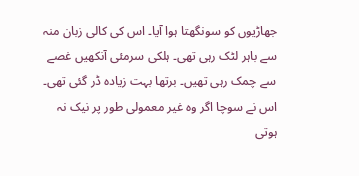جھاڑیوں کو سونگھتا ہوا آیا۔ اس کی کالی زبان منہ سے باہر لٹک رہی تھی۔ ہلکی سرمئی آنکھیں غصے سے چمک رہی تھیں۔ برتھا بہت زیادہ ڈر گئی تھی۔ اس نے سوچا اگر وہ غیر معمولی طور پر نیک نہ ہوتی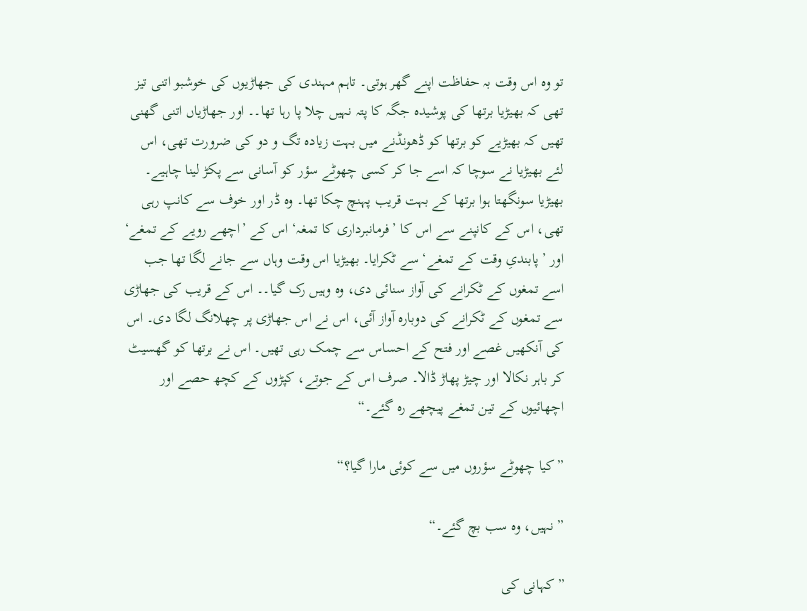تو وہ اس وقت بہ حفاظت اپنے گھر ہوتی۔ تاہم مہندی کی جھاڑیوں کی خوشبو اتنی تیز تھی کہ بھیڑیا برتھا کی پوشیدہ جگہ کا پتہ نہیں چلا پا رہا تھا۔۔ اور جھاڑیاں اتنی گھنی تھیں کہ بھیڑیے کو برتھا کو ڈھونڈنے میں بہت زیادہ تگ و دو کی ضرورت تھی، اس لئے بھیڑیا نے سوچا کہ اسے جا کر کسی چھوٹے سؤر کو آسانی سے پکڑ لینا چاہیے۔ بھیڑیا سونگھتا ہوا برتھا کے بہت قریب پہنچ چکا تھا۔ وہ ڈر اور خوف سے کانپ رہی تھی، اس کے کانپنے سے اس کا ’فرمانبرداری کا تمغہ‘ اس کے ’اچھے رویے کے تمغے‘ اور ’پابندیِ وقت کے تمغے‘ سے ٹکرایا۔ بھیڑیا اس وقت وہاں سے جانے لگا تھا جب اسے تمغوں کے ٹکرانے کی آواز سنائی دی، وہ وہیں رک گیا۔۔ اس کے قریب کی جھاڑی سے تمغوں کے ٹکرانے کی دوبارہ آواز آئی، اس نے اس جھاڑی پر چھلانگ لگا دی۔ اس کی آنکھیں غصے اور فتح کے احساس سے چمک رہی تھیں۔ اس نے برتھا کو گھسیٹ کر باہر نکالا اور چیڑ پھاڑ ڈالا۔ صرف اس کے جوتے، کپڑوں کے کچھ حصے اور اچھائیوں کے تین تمغے پیچھے رہ گئے۔“

”کیا چھوٹے سؤروں میں سے کوئی مارا گیا؟“

”نہیں، وہ سب بچ گئے۔“

”کہانی کی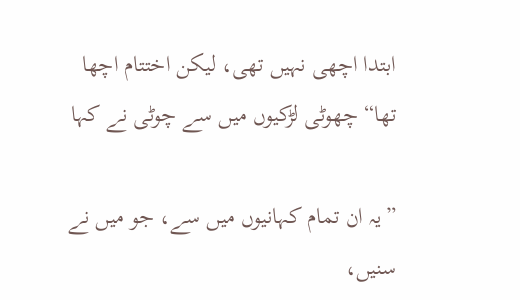ابتدا اچھی نہیں تھی، لیکن اختتام اچھا تھا“ چھوٹی لڑکیوں میں سے چوٹی نے کہا

”یہ ان تمام کہانیوں میں سے، جو میں نے سنیں،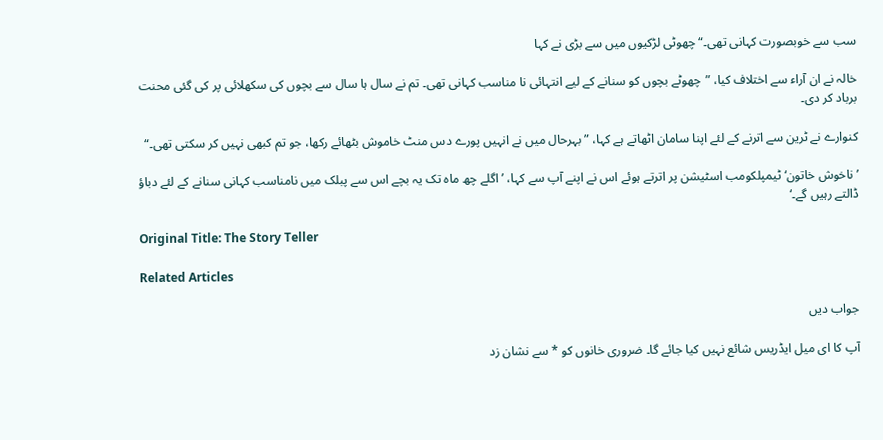سب سے خوبصورت کہانی تھی۔“ چھوٹی لڑکیوں میں سے بڑی نے کہا

خالہ نے ان آراء سے اختلاف کیا، ”چھوٹے بچوں کو سنانے کے لیے انتہائی نا مناسب کہانی تھی۔ تم نے سال ہا سال سے بچوں کی سکھلائی پر کی گئی محنت برباد کر دی۔

کنوارے نے ٹرین سے اترنے کے لئے اپنا سامان اٹھاتے ہے کہا، ”بہرحال میں نے انہیں پورے دس منٹ خاموش بٹھائے رکھا، جو تم کبھی نہیں کر سکتی تھی۔“

’ناخوش خاتون‘ ٹیمپلکومب اسٹیشن پر اترتے ہوئے اس نے اپنے آپ سے کہا، ’اگلے چھ ماہ تک یہ بچے اس سے پبلک میں نامناسب کہانی سنانے کے لئے دباؤ ڈالتے رہیں گے۔‘

Original Title: The Story Teller

Related Articles

جواب دیں

آپ کا ای میل ایڈریس شائع نہیں کیا جائے گا۔ ضروری خانوں کو * سے نشان زد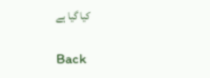کیا گیا ہے

Back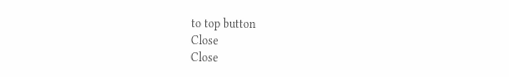to top button
Close
Close